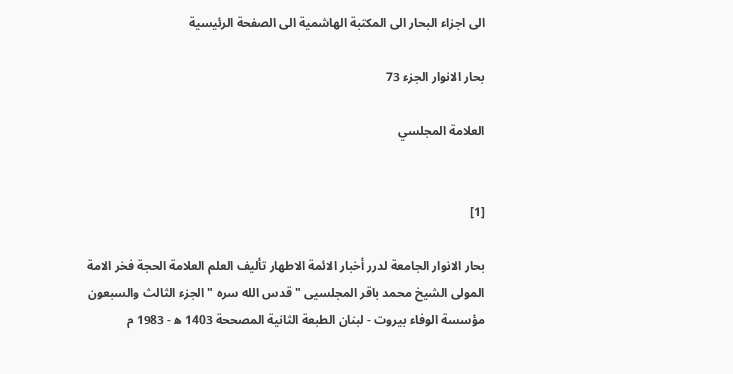الى اجزاء البحار الى المكتبة الهاشمية الى الصفحة الرئيسية

بحار الانوار الجزء 73

العلامة المجلسي


[1]

بحار الانوار الجامعة لدرر أخبار الائمة الاطهار تأليف العلم العلامة الحجة فخر الامة المولى الشيخ محمد باقر المجلسيى " قدس الله سره " الجزء الثالث والسبعون مؤسسة الوفاء بيروت - لبنان الطبعة الثانية المصححة 1403 ه‍ - 1983 م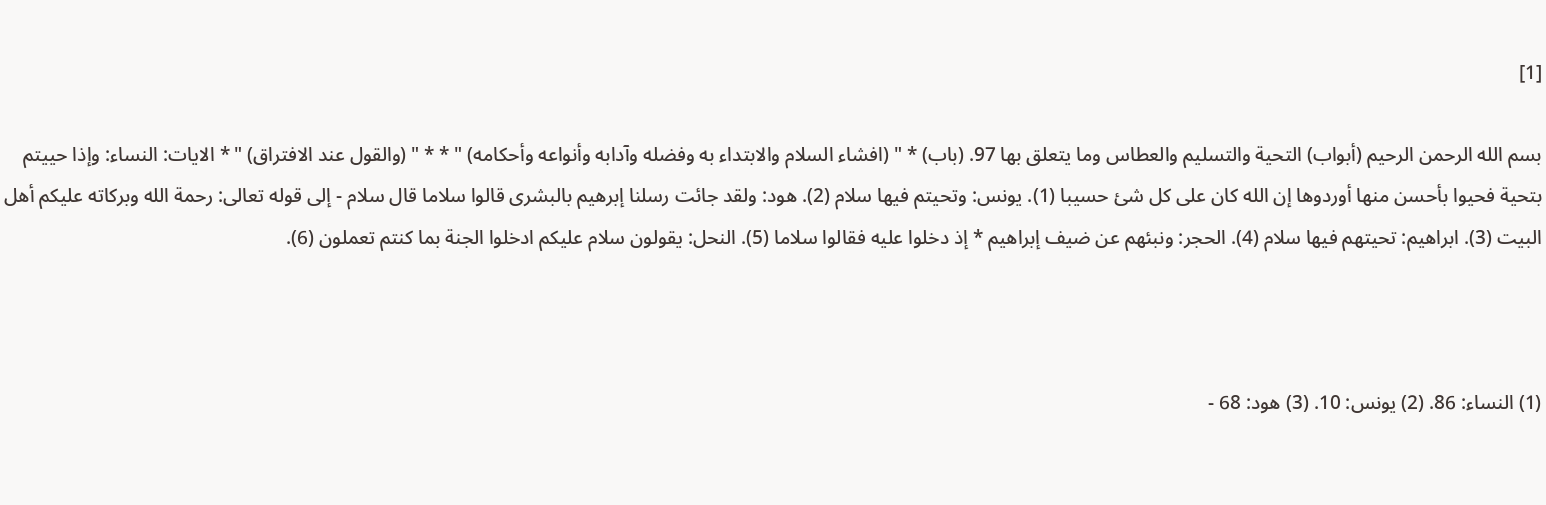[1]

بسم الله الرحمن الرحيم (أبواب) التحية والتسليم والعطاس وما يتعلق بها 97. (باب) * " (افشاء السلام والابتداء به وفضله وآدابه وأنواعه وأحكامه) " * * " (والقول عند الافتراق) " * الايات: النساء: وإذا حييتم بتحية فحيوا بأحسن منها أوردوها إن الله كان على كل شئ حسيبا (1). يونس: وتحيتم فيها سلام (2). هود: ولقد جائت رسلنا إبرهيم بالبشرى قالوا سلاما قال سلام - إلى قوله تعالى: رحمة الله وبركاته عليكم أهل البيت (3). ابراهيم: تحيتهم فيها سلام (4). الحجر: ونبئهم عن ضيف إبراهيم * إذ دخلوا عليه فقالوا سلاما (5). النحل: يقولون سلام عليكم ادخلوا الجنة بما كنتم تعملون (6).



(1) النساء: 86. (2) يونس: 10. (3) هود: 68 -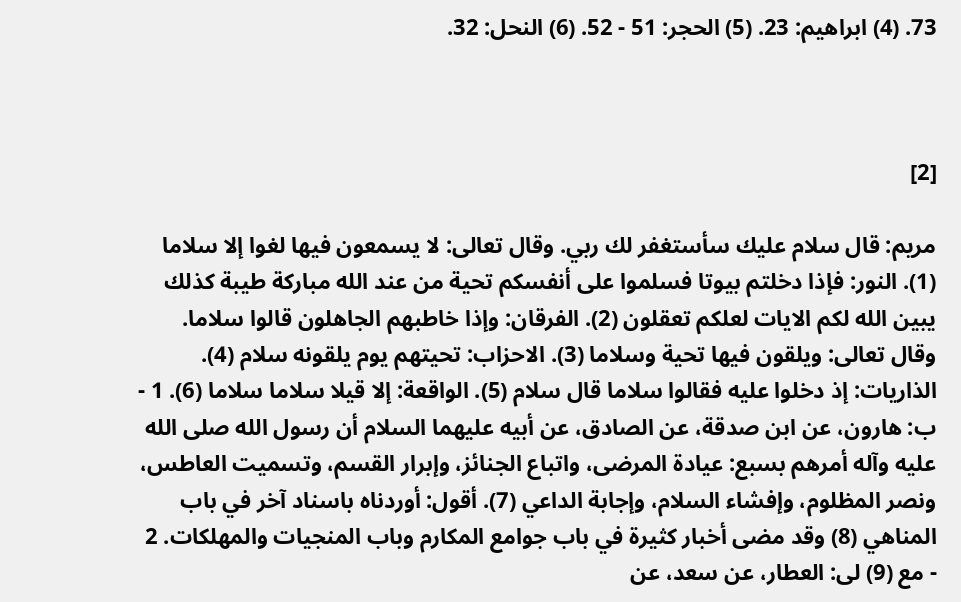73. (4) ابراهيم: 23. (5) الحجر: 51 - 52. (6) النحل: 32.



[2]

مريم: قال سلام عليك سأستغفر لك ربي. وقال تعالى: لا يسمعون فيها لغوا إلا سلاما (1). النور: فإذا دخلتم بيوتا فسلموا على أنفسكم تحية من عند الله مباركة طيبة كذلك يبين الله لكم الايات لعلكم تعقلون (2). الفرقان: وإذا خاطبهم الجاهلون قالوا سلاما. وقال تعالى: ويلقون فيها تحية وسلاما (3). الاحزاب: تحيتهم يوم يلقونه سلام (4). الذاريات: إذ دخلوا عليه فقالوا سلاما قال سلام (5). الواقعة: إلا قيلا سلاما سلاما (6). 1 - ب: هارون، عن ابن صدقة، عن الصادق، عن أبيه عليهما السلام أن رسول الله صلى الله عليه وآله أمرهم بسبع: عيادة المرضى، واتباع الجنائز، وإبرار القسم، وتسميت العاطس، ونصر المظلوم، وإفشاء السلام، وإجابة الداعي (7). أقول: أوردناه باسناد آخر في باب المناهي (8) وقد مضى أخبار كثيرة في باب جوامع المكارم وباب المنجيات والمهلكات. 2 - مع (9) لى: العطار، عن سعد، عن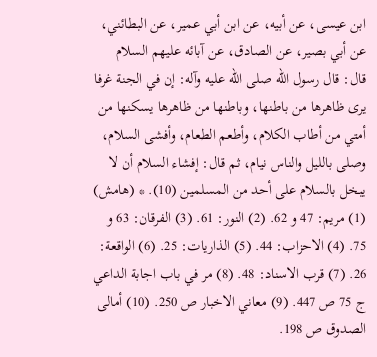ابن عيسى، عن أبيه، عن ابن أبي عمير، عن البطائني، عن أبي بصير، عن الصادق، عن آبائه عليهم السلام قال: قال رسول الله صلى الله عليه وآله: إن في الجنة غرفا يرى ظاهرها من باطنها، وباطنها من ظاهرها يسكنها من أمتي من أطاب الكلام، وأطعم الطعام، وأفشى السلام، وصلى بالليل والناس نيام، ثم قال: إفشاء السلام أن لا يبخل بالسلام على أحد من المسلمين (10). * (هامش) (1) مريم: 47 و 62. (2) النور: 61. (3) الفرقان: 63 و 75. (4) الاحزاب: 44. (5) الذاريات: 25. (6) الواقعة: 26. (7) قرب الاسناد: 48. (8) مر في باب اجابة الداعي ج 75 ص 447. (9) معاني الاخبار ص 250. (10) أمالى الصدوق ص 198.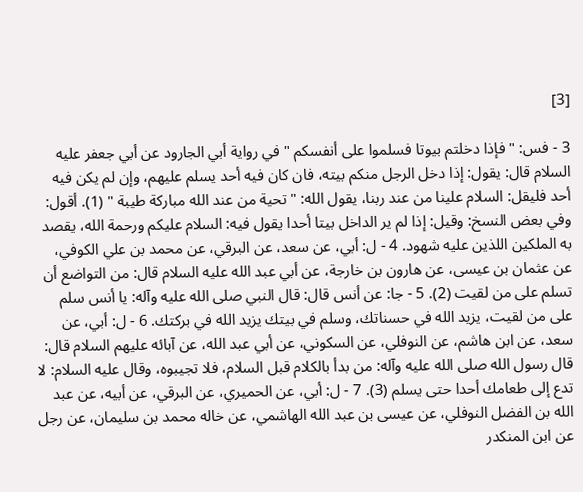[3]

3 - فس: " فإذا دخلتم بيوتا فسلموا على أنفسكم " في رواية أبي الجارود عن أبي جعفر عليه السلام قال: يقول: إذا دخل الرجل منكم بيته، فان كان فيه أحد يسلم عليهم، وإن لم يكن فيه أحد فليقل: السلام علينا من عند ربنا، يقول الله: " تحية من عند الله مباركة طيبة " (1). أقول: وفي بعض النسخ: وقيل: إذا لم ير الداخل بيتا أحدا يقول فيه: السلام عليكم ورحمة الله، يقصد به الملكين اللذين عليه شهود. 4 - ل: أبي، عن سعد، عن البرقي، عن محمد بن علي الكوفي، عن عثمان بن عيسى، عن هارون بن خارجة، عن أبي عبد الله عليه السلام قال: من التواضع أن تسلم على من لقيت (2). 5 - جا: عن أنس قال: قال النبي صلى الله عليه وآله: يا أنس سلم على من لقيت، يزيد الله في حسناتك، وسلم في بيتك يزيد الله في بركتك. 6 - ل: أبي، عن سعد، عن ابن هاشم، عن النوفلي، عن السكوني، عن أبي عبد الله، عن آبائه عليهم السلام قال: قال رسول الله صلى الله عليه وآله: من بدأ بالكلام قبل السلام، فلا تجيبوه، وقال عليه السلام: لا تدع إلى طعامك أحدا حتى يسلم (3). 7 - ل: أبي، عن الحميري، عن البرقي، عن أبيه، عن عبد الله بن الفضل النوفلي، عن عيسى بن عبد الله الهاشمي، عن خاله محمد بن سليمان، عن رجل عن ابن المنكدر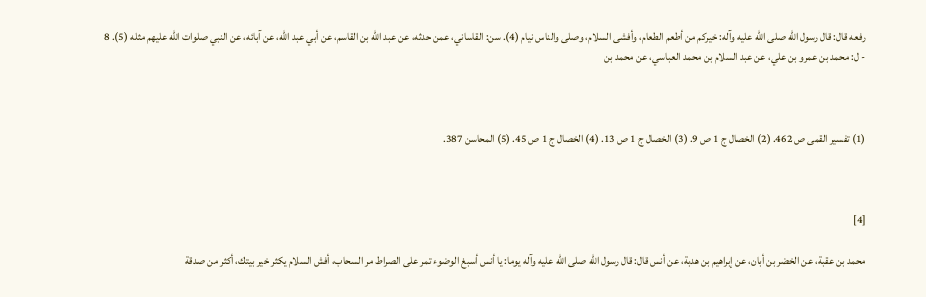رفعه قال: قال رسول الله صلى الله عليه وآله: خيركم من أطعم الطعام، وأفشى السلام، وصلى والناس نيام (4). سن: القاساني، عمن حدثه، عن عبد الله بن القاسم، عن أبي عبد الله، عن آبائه، عن النبي صلوات الله عليهم مثله (5). 8 - ل: محمد بن عمرو بن علي، عن عبد السلام بن محمد العباسي، عن محمد بن



(1) تفسير القمى ص 462. (2) الخصال ج 1 ص 9. (3) الخصال ج 1 ص 13. (4) الخصال ج 1 ص 45. (5) المحاسن 387.



[4]

محمد بن عقبة، عن الخضر بن أبان، عن إبراهيم بن هدبة، عن أنس قال: قال رسول الله صلى الله عليه وآله يوما: يا أنس أسبغ الوضوء تمر على الصراط مر السحاب، أفش السلام يكثر خير بيتك، أكثر من صدقة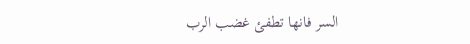السر فانها تطفئ غضب الرب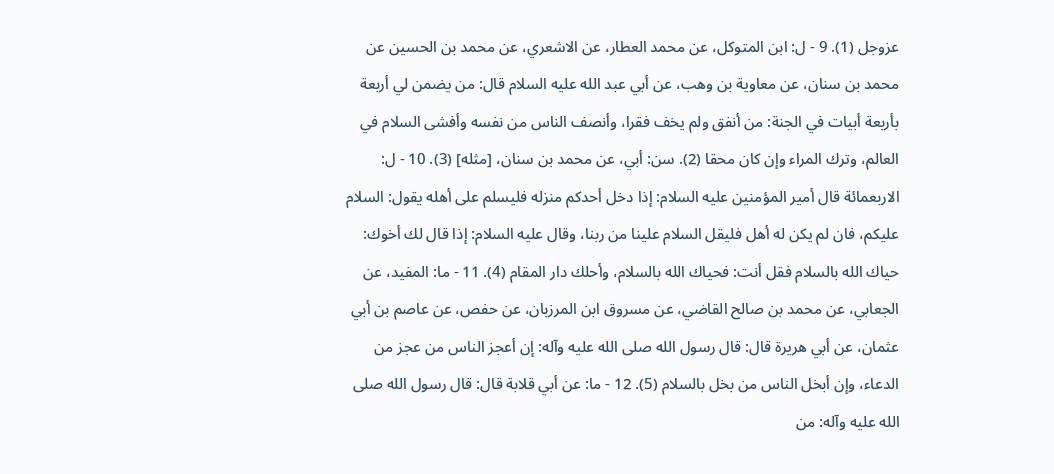عزوجل (1). 9 - ل: ابن المتوكل، عن محمد العطار، عن الاشعري، عن محمد بن الحسين عن محمد بن سنان، عن معاوية بن وهب، عن أبي عبد الله عليه السلام قال: من يضمن لي أربعة بأربعة أبيات في الجنة: من أنفق ولم يخف فقرا، وأنصف الناس من نفسه وأفشى السلام في العالم، وترك المراء وإن كان محقا (2). سن: أبي، عن محمد بن سنان، [مثله] (3). 10 - ل: الاربعمائة قال أمير المؤمنين عليه السلام: إذا دخل أحدكم منزله فليسلم على أهله يقول: السلام عليكم، فان لم يكن له أهل فليقل السلام علينا من ربنا، وقال عليه السلام: إذا قال لك أخوك: حياك الله بالسلام فقل أنت: فحياك الله بالسلام، وأحلك دار المقام (4). 11 - ما: المفيد، عن الجعابي، عن محمد بن صالح القاضي، عن مسروق ابن المرزبان، عن حفص، عن عاصم بن أبي عثمان، عن أبي هريرة قال: قال رسول الله صلى الله عليه وآله: إن أعجز الناس من عجز من الدعاء، وإن أبخل الناس من بخل بالسلام (5). 12 - ما: عن أبي قلابة قال: قال رسول الله صلى الله عليه وآله: من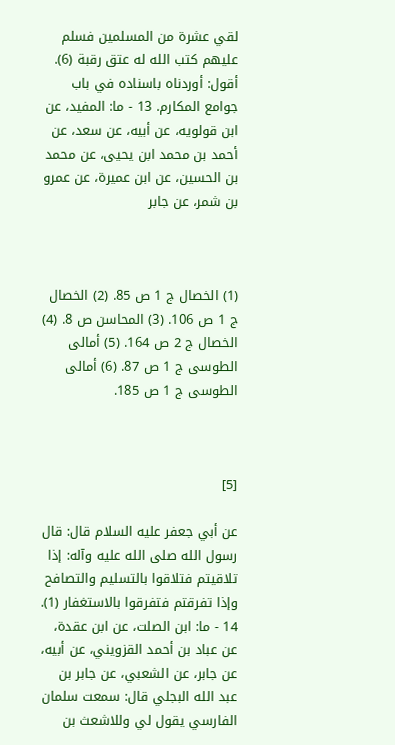لقي عشرة من المسلمين فسلم عليهم كتب الله له عتق رقبة (6). أقول: أوردناه باسناده في باب جوامع المكارم. 13 - ما: المفيد، عن ابن قولويه، عن أبيه، عن سعد، عن أحمد بن محمد ابن يحيى، عن محمد بن الحسين، عن ابن عميرة، عن عمرو بن شمر، عن جابر



(1) الخصال ج 1 ص 85. (2) الخصال ج 1 ص 106. (3) المحاسن ص 8. (4) الخصال ج 2 ص 164. (5) أمالى الطوسى ج 1 ص 87. (6) أمالى الطوسى ج 1 ص 185.



[5]

عن أبي جعفر عليه السلام قال: قال رسول الله صلى الله عليه وآله: إذا تلاقيتم فتلاقوا بالتسليم والتصافح وإذا تفرقتم فتفرقوا بالاستغفار (1). 14 - ما: ابن الصلت، عن ابن عقدة، عن عباد بن أحمد القزويني، عن أبيه، عن جابر، عن الشعبي، عن جابر بن عبد الله البجلي قال: سمعت سلمان الفارسي يقول لي وللاشعث بن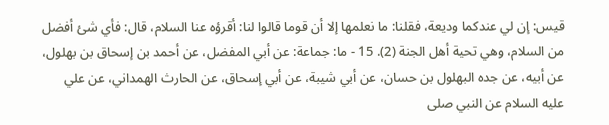قيس: إن لي عندكما وديعة، فقلنا: ما نعلمها إلا أن قوما قالوا لنا: أقرؤه عنا السلام، قال: فأي شئ أفضل من السلام، وهي تحية أهل الجنة (2). 15 - ما: جماعة: عن أبي المفضل، عن أحمد بن إسحاق بن بهلول، عن أبيه، عن جده البهلول بن حسان، عن أبي شيبة، عن أبي إسحاق، عن الحارث الهمداني، عن علي عليه السلام عن النبي صلى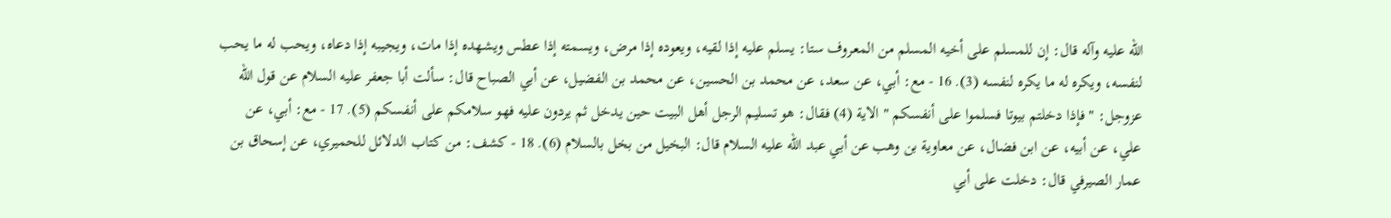الله عليه وآله قال: إن للمسلم على أخيه المسلم من المعروف ستا: يسلم عليه إذا لقيه، ويعوده إذا مرض، ويسمته إذا عطس ويشهده إذا مات، ويجيبه إذا دعاه، ويحب له ما يحب لنفسه، ويكره له ما يكره لنفسه (3). 16 - مع: أبي، عن سعد، عن محمد بن الحسين، عن محمد بن الفضيل، عن أبي الصباح قال: سألت أبا جعفر عليه السلام عن قول الله عزوجل: " فإذا دخلتم بيوتا فسلموا على أنفسكم " الاية (4) فقال: هو تسليم الرجل أهل البيت حين يدخل ثم يردون عليه فهو سلامكم على أنفسكم (5). 17 - مع: أبي، عن علي، عن أبيه، عن ابن فضال، عن معاوية بن وهب عن أبي عبد الله عليه السلام قال: البخيل من بخل بالسلام (6). 18 - كشف: من كتاب الدلائل للحميري، عن إسحاق بن عمار الصيرفي قال: دخلت على أبي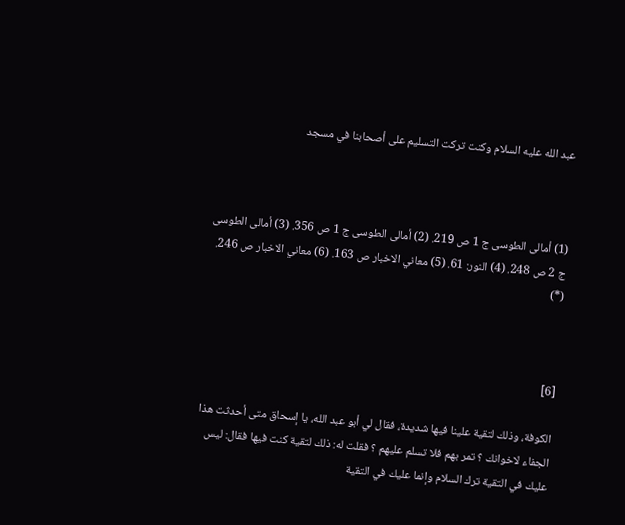عبد الله عليه السلام وكنت تركت التسليم على أصحابنا في مسجد



(1) أمالى الطوسى ج 1 ص 219. (2) أمالى الطوسى ج 1 ص 356. (3) أمالى الطوسى ج 2 ص 248. (4) النور: 61. (5) معاني الاخبار ص 163. (6) معاني الاخبار ص 246. (*)



[6]

الكوفة، وذلك لتقية علينا فيها شديدة، فقال لي أبو عبد الله، يا إسحاق متى أحدثت هذا الجفاء لاخوانك ؟ تمر بهم فلا تسلم عليهم ؟ فقلت له: ذلك لتقية كنت فيها فقال: ليس عليك في التقية ترك السلام وإنما عليك في التقية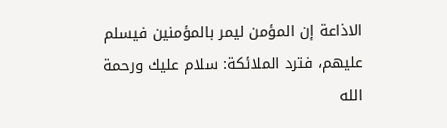الاذاعة إن المؤمن ليمر بالمؤمنين فيسلم عليهم، فترد الملائكة: سلام عليك ورحمة الله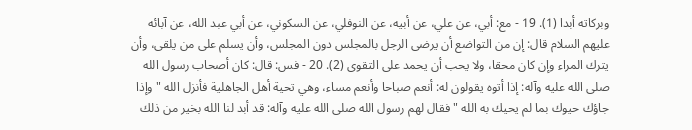وبركاته أبدا (1). 19 - مع: أبي، عن علي، عن أبيه، عن النوفلي، عن السكوني، عن أبي عبد الله، عن آبائه عليهم السلام قال: إن من التواضع أن يرضى الرجل بالمجلس دون المجلس، وأن يسلم على من يلقى، وأن يترك المراء وإن كان محقا، ولا يحب أن يحمد على التقوى (2). 20 - فس: قال: كان أصحاب رسول الله صلى الله عليه وآله: إذا أتوه يقولون له: أنعم صباحا وأنعم مساء، وهي تحية أهل الجاهلية فأنزل الله " وإذا جاؤك حيوك بما لم يحيك به الله " فقال لهم رسول الله صلى الله عليه وآله: قد أبد لنا الله بخير من ذلك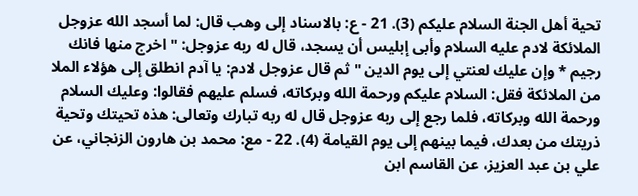تحية أهل الجنة السلام عليكم (3). 21 - ع: بالاسناد إلى وهب قال: لما أسجد الله عزوجل الملائكة لادم عليه السلام وأبى إبليس أن يسجد، قال له ربه عزوجل: " اخرج منها فانك رجيم * وإن عليك لعنتي إلى يوم الدين " ثم قال عزوجل لادم: يا آدم انطلق إلى هؤلاء الملا من الملائكة فقل: السلام عليكم ورحمة الله وبركاته، فسلم عليهم فقالوا: وعليك السلام ورحمة الله وبركاته، فلما رجع إلى ربه عزوجل قال له ربه تبارك وتعالى: هذه تحيتك وتحية ذريتك من بعدك، فيما بينهم إلى يوم القيامة (4). 22 - مع: محمد بن هارون الزنجاني، عن علي بن عبد العزيز، عن القاسم ابن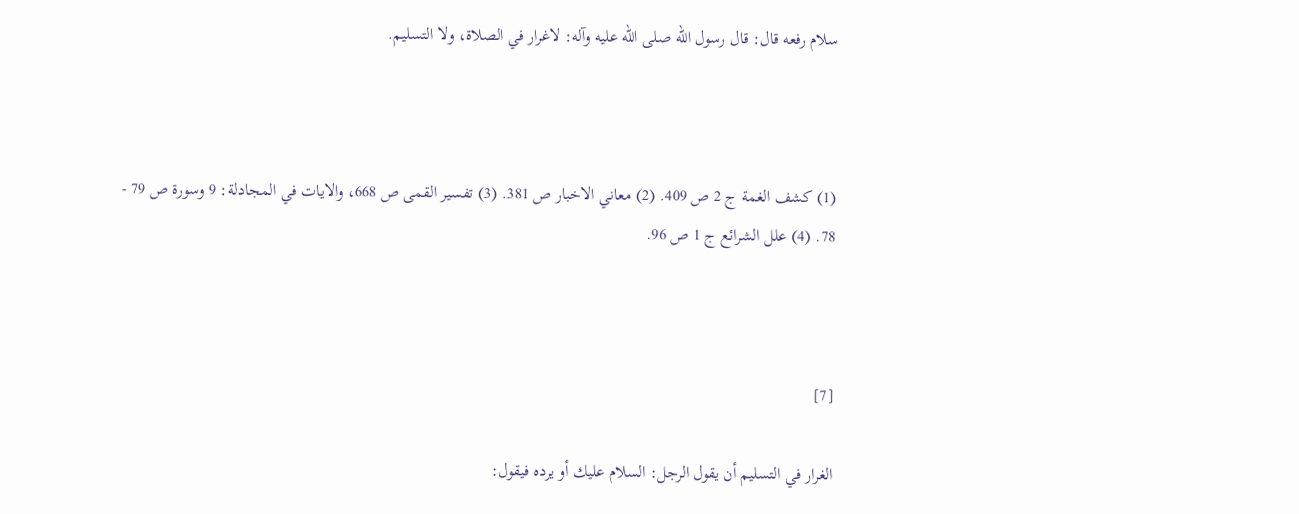سلام رفعه قال: قال رسول الله صلى الله عليه وآله: لاغرار في الصلاة، ولا التسليم.



(1) كشف الغمة ج 2 ص 409. (2) معاني الاخبار ص 381. (3) تفسير القمى ص 668، والايات في المجادلة: 9 وسورة ص 79 - 78. (4) علل الشرائع ج 1 ص 96.



[7]

الغرار في التسليم أن يقول الرجل: السلام عليك أو يرده فيقول: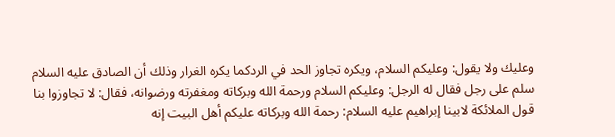وعليك ولا يقول: وعليكم السلام، ويكره تجاوز الحد في الردكما يكره الغرار وذلك أن الصادق عليه السلام سلم على رجل فقال له الرجل: وعليكم السلام ورحمة الله وبركاته ومغفرته ورضوانه، فقال: لا تجاوزوا بنا قول الملائكة لابينا إبراهيم عليه السلام: رحمة الله وبركاته عليكم أهل البيت إنه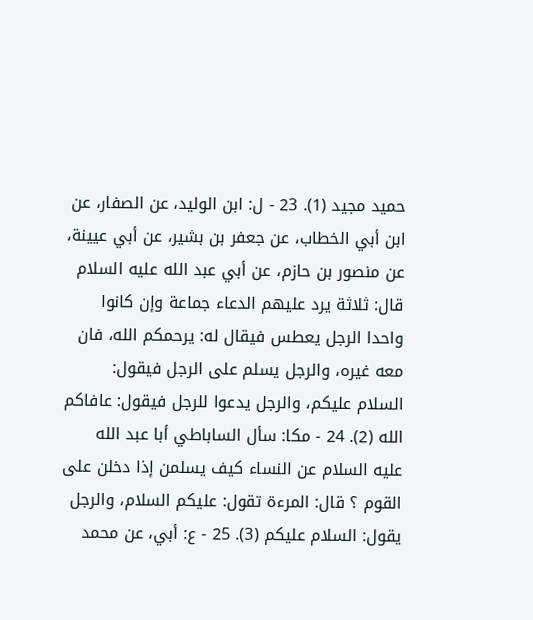حميد مجيد (1). 23 - ل: ابن الوليد، عن الصفار، عن ابن أبي الخطاب، عن جعفر بن بشير، عن أبي عيينة، عن منصور بن حازم، عن أبي عبد الله عليه السلام قال: ثلاثة يرد عليهم الدعاء جماعة وإن كانوا واحدا الرجل يعطس فيقال له: يرحمكم الله، فان معه غيره، والرجل يسلم على الرجل فيقول: السلام عليكم، والرجل يدعوا للرجل فيقول: عافاكم الله (2). 24 - مكا: سأل الساباطي أبا عبد الله عليه السلام عن النساء كيف يسلمن إذا دخلن على القوم ؟ قال: المرءة تقول: عليكم السلام، والرجل يقول: السلام عليكم (3). 25 - ع: أبي، عن محمد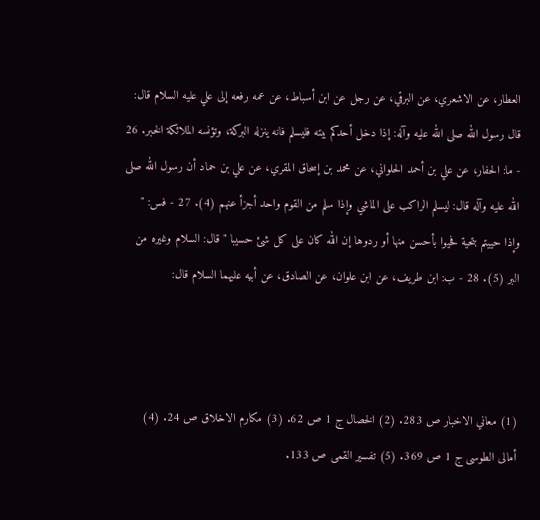العطار، عن الاشعري، عن البرقي، عن رجل عن ابن أسباط، عن عمه رفعه إلى علي عليه السلام قال: قال رسول الله صلى الله عليه وآله: إذا دخل أحدكم بيته فليسلم فانه ينزله البركة، وتؤنسه الملائكة الخبر. 26 - ما: الحفار، عن علي بن أحمد الحلواني، عن محمد بن إسحاق المقري، عن علي بن حماد أن رسول الله صلى الله عليه وآله قال: ليسلم الراكب على الماشي وإذا سلم من القوم واحد أجزأ عنهم (4). 27 - فس: " وإذا حييتم بتحية فحيوا بأحسن منها أو ردوها إن الله كان على كل شئ حسيبا " قال: السلام وغيره من البر (5). 28 - ب: ابن طريف، عن ابن علوان، عن الصادق، عن أبيه عليهما السلام قال:



(1) معاني الاخبار ص 283. (2) الخصال ج 1 ص 62. (3) مكارم الاخلاق ص 24. (4) أمالى الطوسى ج 1 ص 369. (5) تفسير القمى ص 133.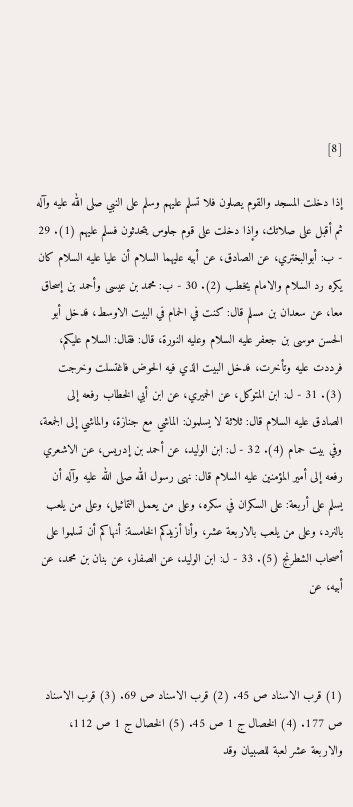[8]

إذا دخلت المسجد والقوم يصلون فلا تسلم عليهم وسلم على النبي صلى الله عليه وآله ثم أقبل على صلاتك، وإذا دخلت على قوم جلوس يتحدثون فسلم عليهم (1). 29 - ب: أبوالبختري، عن الصادق، عن أبيه عليهما السلام أن عليا عليه السلام كان يكره رد السلام والامام يخطب (2). 30 - ب: محمد بن عيسى وأحمد بن إسحاق معا، عن سعدان بن مسلم قال: كنت في الحمام في البيت الاوسط، فدخل أبو الحسن موسى بن جعفر عليه السلام وعليه النورة، قال: فقال: السلام عليكم، فرددت عليه وتأخرت، فدخل البيت الذي فيه الحوض فاغتسلت وخرجت (3). 31 - ل: ابن المتوكل، عن الحميري، عن ابن أبي الخطاب رفعه إلى الصادق عليه السلام قال: ثلاثة لا يسلمون: الماشي مع جنازة، والماشي إلى الجمعة، وفي بيت حمام (4). 32 - ل: ابن الوليد، عن أحمد بن إدريس، عن الاشعري رفعه إلى أمير المؤمنين عليه السلام قال: نهى رسول الله صلى الله عليه وآله أن يسلم على أربعة: على السكران في سكره، وعلى من يعمل التماثيل، وعلى من يلعب بالنرد، وعلى من يلعب بالاربعة عشر، وأنا أزيدكم الخامسة: أنهاكم أن تسلموا على أصحاب الشطرنج (5). 33 - ل: ابن الوليد، عن الصفار، عن بنان بن محمد، عن أبيه، عن



(1) قرب الاسناد ص 45. (2) قرب الاسناد ص 69. (3) قرب الاسناد ص 177. (4) الخصال ج 1 ص 45. (5) الخصال ج 1 ص 112، والاربعة عشر لعبة للصبيان وقد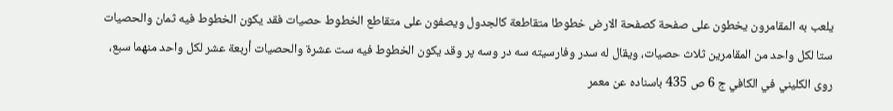يلعب به المقامرون يخطون على صفحة كصفحة الارض خطوطا متقاطعة كالجدول ويصفون على متقاطع الخطوط حصيات فقد يكون الخطوط فيه ثمان والحصيات ستا لكل واحد من المقامرين ثلاث حصيات، ويقال له سدر وفارسيته سه در وسه پر وقد يكون الخطوط فيه ست عشرة والحصيات أربعة عشر لكل واحد منهما سبع، روى الكليني في الكافي ج 6 ص 435 باسناده عن معمر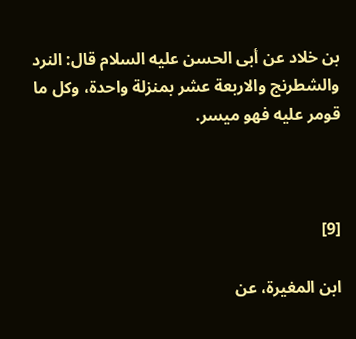بن خلاد عن أبى الحسن عليه السلام قال: النرد والشطرنج والاربعة عشر بمنزلة واحدة، وكل ما قومر عليه فهو ميسر.



[9]

ابن المغيرة، عن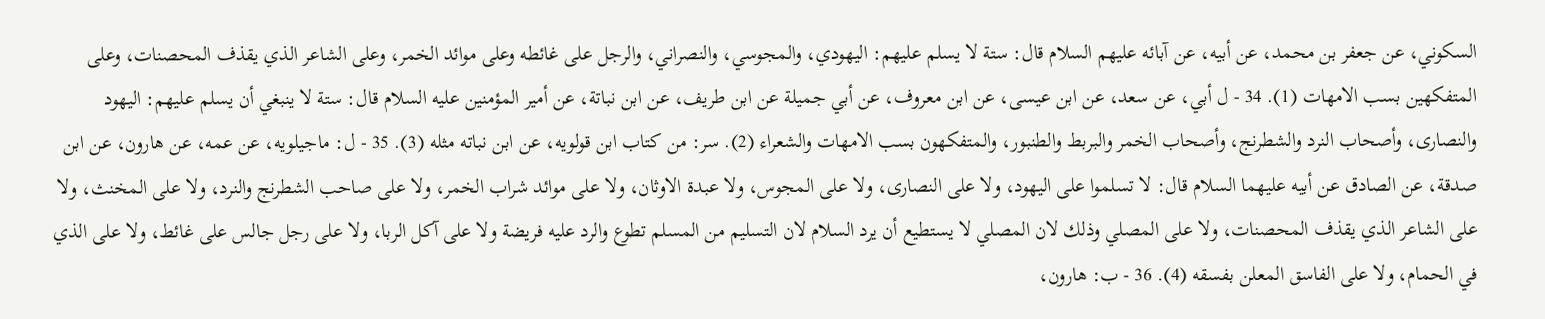السكوني، عن جعفر بن محمد، عن أبيه، عن آبائه عليهم السلام قال: ستة لا يسلم عليهم: اليهودي، والمجوسي، والنصراني، والرجل على غائطه وعلى موائد الخمر، وعلى الشاعر الذي يقذف المحصنات، وعلى المتفكهين بسب الامهات (1). 34 - ل أبي، عن سعد، عن ابن عيسى، عن ابن معروف، عن أبي جميلة عن ابن طريف، عن ابن نباتة، عن أمير المؤمنين عليه السلام قال: ستة لا ينبغي أن يسلم عليهم: اليهود والنصارى، وأصحاب النرد والشطرنج، وأصحاب الخمر والبربط والطنبور، والمتفكهون بسب الامهات والشعراء (2). سر: من كتاب ابن قولويه، عن ابن نباته مثله (3). 35 - ل: ماجيلويه، عن عمه، عن هارون، عن ابن صدقة، عن الصادق عن أبيه عليهما السلام قال: لا تسلموا على اليهود، ولا على النصارى، ولا على المجوس، ولا عبدة الاوثان، ولا على موائد شراب الخمر، ولا على صاحب الشطرنج والنرد، ولا على المخنث، ولا على الشاعر الذي يقذف المحصنات، ولا على المصلي وذلك لان المصلي لا يستطيع أن يرد السلام لان التسليم من المسلم تطوع والرد عليه فريضة ولا على آكل الربا، ولا على رجل جالس على غائط، ولا على الذي في الحمام، ولا على الفاسق المعلن بفسقه (4). 36 - ب: هارون،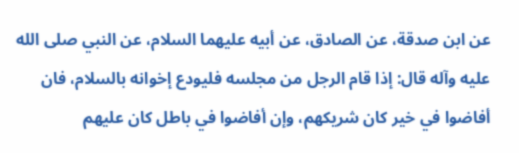عن ابن صدقة، عن الصادق، عن أبيه عليهما السلام، عن النبي صلى الله عليه وآله قال: إذا قام الرجل من مجلسه فليودع إخوانه بالسلام، فان أفاضوا في خير كان شريكهم، وإن أفاضوا في باطل كان عليهم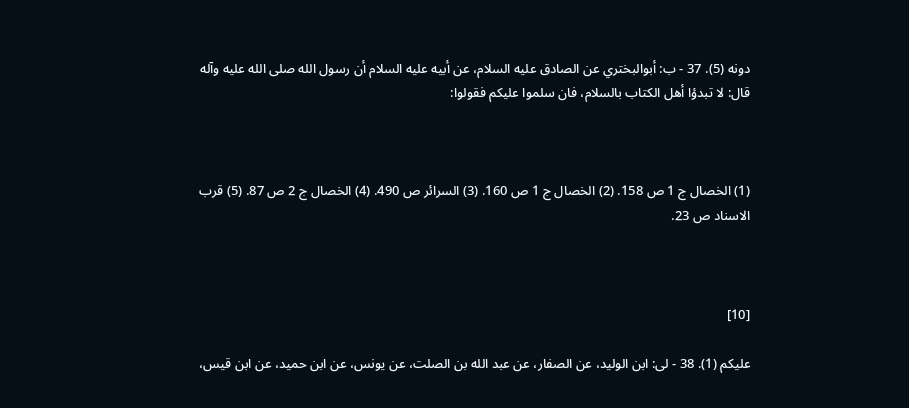دونه (5). 37 - ب: أبوالبختري عن الصادق عليه السلام، عن أبيه عليه السلام أن رسول الله صلى الله عليه وآله قال: لا تبدؤا أهل الكتاب بالسلام، فان سلموا عليكم فقولوا:



(1) الخصال ج 1 ص 158. (2) الخصال ج 1 ص 160. (3) السرائر ص 490. (4) الخصال ج 2 ص 87. (5) قرب الاسناد ص 23.



[10]

عليكم (1). 38 - لى: ابن الوليد، عن الصفار، عن عبد الله بن الصلت، عن يونس، عن ابن حميد، عن ابن قيس،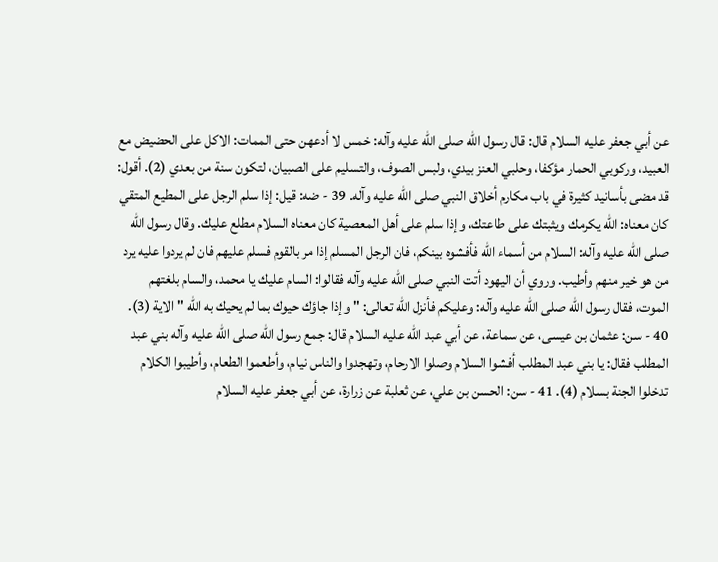عن أبي جعفر عليه السلام قال: قال رسول الله صلى الله عليه وآله: خمس لا أدعهن حتى الممات: الاكل على الحضيض مع العبيد، وركوبي الحمار مؤكفا، وحلبي العنز بيدي، ولبس الصوف، والتسليم على الصبيان، لتكون سنة من بعدي (2). أقول: قد مضى بأسانيد كثيرة في باب مكارم أخلاق النبي صلى الله عليه وآله. 39 - ضه: قيل: إذا سلم الرجل على المطيع المتقي كان معناه: الله يكرمك ويثبتك على طاعتك، وإذا سلم على أهل المعصية كان معناه السلام مطلع عليك. وقال رسول الله صلى الله عليه وآله: السلام من أسماء الله فأفشوه بينكم، فان الرجل المسلم إذا مر بالقوم فسلم عليهم فان لم يردوا عليه يرد من هو خير منهم وأطيب. وروي أن اليهود أتت النبي صلى الله عليه وآله فقالوا: السام عليك يا محمد، والسام بلغتهم الموت، فقال رسول الله صلى الله عليه وآله: وعليكم فأنزل الله تعالى: " وإذا جاؤك حيوك بما لم يحيك به الله " الاية (3). 40 - سن: عثمان بن عيسى، عن سماعة، عن أبي عبد الله عليه السلام قال: جمع رسول الله صلى الله عليه وآله بني عبد المطلب فقال: يا بني عبد المطلب أفشوا السلام وصلوا الارحام، وتهجدوا والناس نيام، وأطعموا الطعام، وأطيبوا الكلام تدخلوا الجنة بسلام (4). 41 - سن: الحسن بن علي، عن ثعلبة عن زرارة، عن أبي جعفر عليه السلام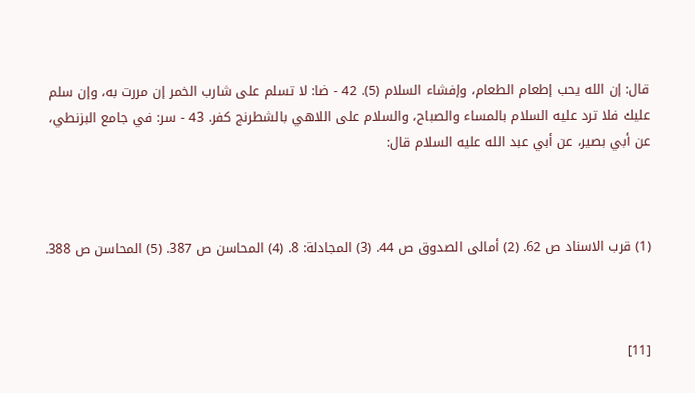قال: إن الله يحب إطعام الطعام، وإفشاء السلام (5). 42 - ضا: لا تسلم على شارب الخمر إن مررت به، وإن سلم عليك فلا ترد عليه السلام بالمساء والصباح، والسلام على اللاهي بالشطرنج كفر. 43 - سر: في جامع البزنطي، عن أبي بصير، عن أبي عبد الله عليه السلام قال:



(1) قرب الاسناد ص 62. (2) أمالى الصدوق ص 44. (3) المجادلة: 8. (4) المحاسن ص 387. (5) المحاسن ص 388.



[11]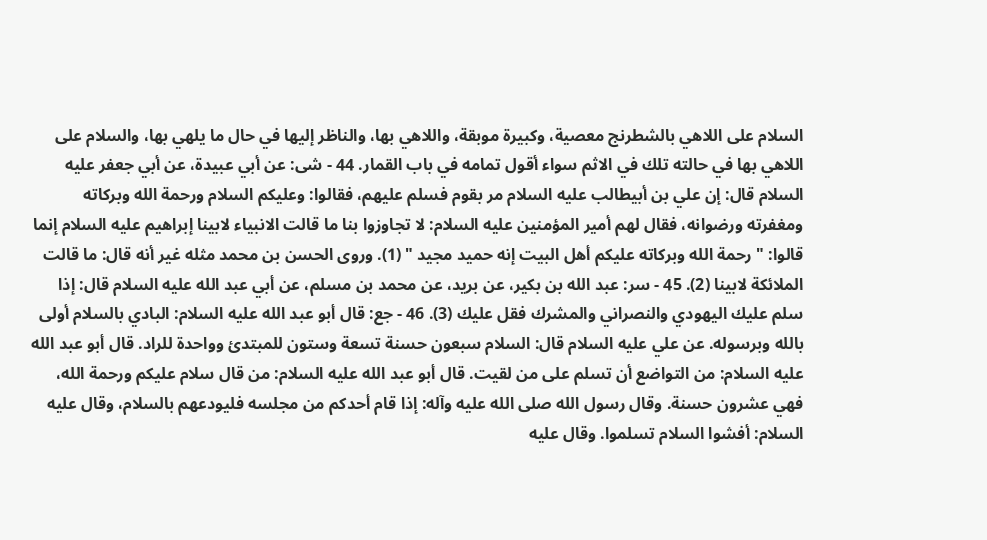السلام على اللاهي بالشطرنج معصية، وكبيرة موبقة، واللاهي بها، والناظر إليها في حال ما يلهي بها، والسلام على اللاهي بها في حالته تلك في الاثم سواء أقول تمامه في باب القمار. 44 - شى: عن أبي عبيدة، عن أبي جعفر عليه السلام قال: إن علي بن أبيطالب عليه السلام مر بقوم فسلم عليهم، فقالوا: وعليكم السلام ورحمة الله وبركاته ومغفرته ورضوانه، فقال لهم أمير المؤمنين عليه السلام: لا تجاوزوا بنا ما قالت الانبياء لابينا إبراهيم عليه السلام إنما قالوا: " رحمة الله وبركاته عليكم أهل البيت إنه حميد مجيد " (1). وروى الحسن بن محمد مثله غير أنه قال: ما قالت الملائكة لابينا (2). 45 - سر: عبد الله بن بكير، عن بريد، عن محمد بن مسلم، عن أبي عبد الله عليه السلام قال: إذا سلم عليك اليهودي والنصراني والمشرك فقل عليك (3). 46 - جع: قال أبو عبد الله عليه السلام: البادي بالسلام أولى بالله وبرسوله. عن علي عليه السلام قال: السلام سبعون حسنة تسعة وستون للمبتدئ وواحدة للراد. قال أبو عبد الله عليه السلام: من التواضع أن تسلم على من لقيت. قال أبو عبد الله عليه السلام: من قال سلام عليكم ورحمة الله، فهي عشرون حسنة. وقال رسول الله صلى الله عليه وآله: إذا قام أحدكم من مجلسه فليودعهم بالسلام، وقال عليه السلام: أفشوا السلام تسلموا. وقال عليه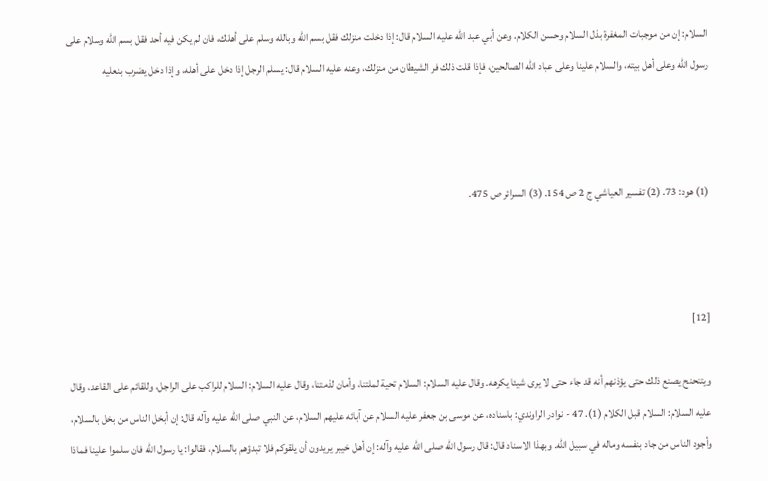السلام: إن من موجبات المغفرة بذل السلام وحسن الكلام. وعن أبي عبد الله عليه السلام قال: إذا دخلت منزلك فقل بسم الله وبالله وسلم على أهلك، فان لم يكن فيه أحد فقل بسم الله وسلام على رسول الله وعلى أهل بيته، والسلام علينا وعلى عباد الله الصالحين، فإذا قلت ذلك فر الشيطان من منزلك، وعنه عليه السلام قال: يسلم الرجل إذا دخل على أهله، وإذا دخل يضرب بنعليه



(1) هود: 73. (2) تفسير العياشي ج 2 ص 154. (3) السرائر ص 475.



[12]

ويتنحنح يصنع ذلك حتى يؤذنهم أنه قد جاء حتى لا يرى شيئا يكرهه. وقال عليه السلام: السلام تحية لملتنا، وأمان لذمتنا، وقال عليه السلام: السلام للراكب على الراجل، وللقائم على القاعد، وقال عليه السلام: السلام قبل الكلام (1). 47 - نوادر الراوندي: باسناده، عن موسى بن جعفر عليه السلام عن آبائه عليهم السلام، عن النبي صلى الله عليه وآله قال: إن أبخل الناس من بخل بالسلام، وأجود الناس من جاد بنفسه وماله في سبيل الله. وبهذا الاسناد قال: قال رسول الله صلى الله عليه وآله: إن أهل خيبر يريدون أن يلقوكم فلا تبدؤهم بالسلام، فقالوا: يا رسول الله فان سلموا علينا فماذا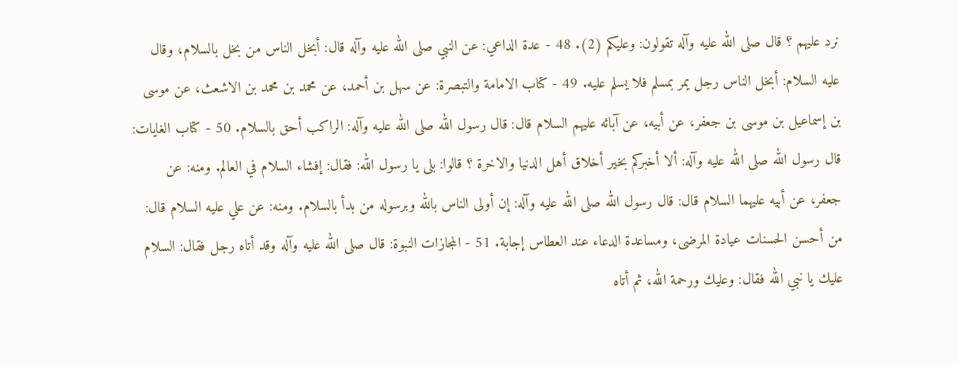نرد عليهم ؟ قال صلى الله عليه وآله تقولون: وعليكم (2). 48 - عدة الداعي: عن النبي صلى الله عليه وآله قال: أبخل الناس من بخل بالسلام، وقال عليه السلام: أبخل الناس رجل يمر بمسلم فلا يسلم عليه. 49 - كتاب الامامة والتبصرة: عن سهل بن أحمد، عن محمد بن محمد بن الاشعث، عن موسى بن إسماعيل بن موسى بن جعفر، عن أبيه، عن آبائه عليهم السلام قال: قال رسول الله صلى الله عليه وآله: الراكب أحق بالسلام. 50 - كتاب الغايات: قال رسول الله صلى الله عليه وآله: ألا أخبركم بخير أخلاق أهل الدنيا والاخرة ؟ قالوا: بلى يا رسول الله: فقال: إفشاء السلام في العالم. ومنه: عن جعفر، عن أبيه عليهما السلام قال: قال رسول الله صلى الله عليه وآله: إن أولى الناس بالله وبرسوله من بدأ بالسلام. ومنه: عن علي عليه السلام قال: من أحسن الحسنات عيادة المرضى، ومساعدة الدعاء عند العطاس إجابة. 51 - المجازات النبوة: قال صلى الله عليه وآله وقد أتاه رجل فقال: السلام عليك يا نبي الله فقال: وعليك ورحمة الله، ثم أتاه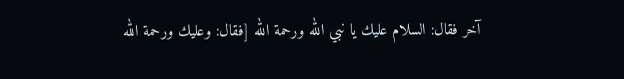آخر فقال: السلام عليك يا نبي الله ورحمة الله [فقال: وعليك ورحمة الله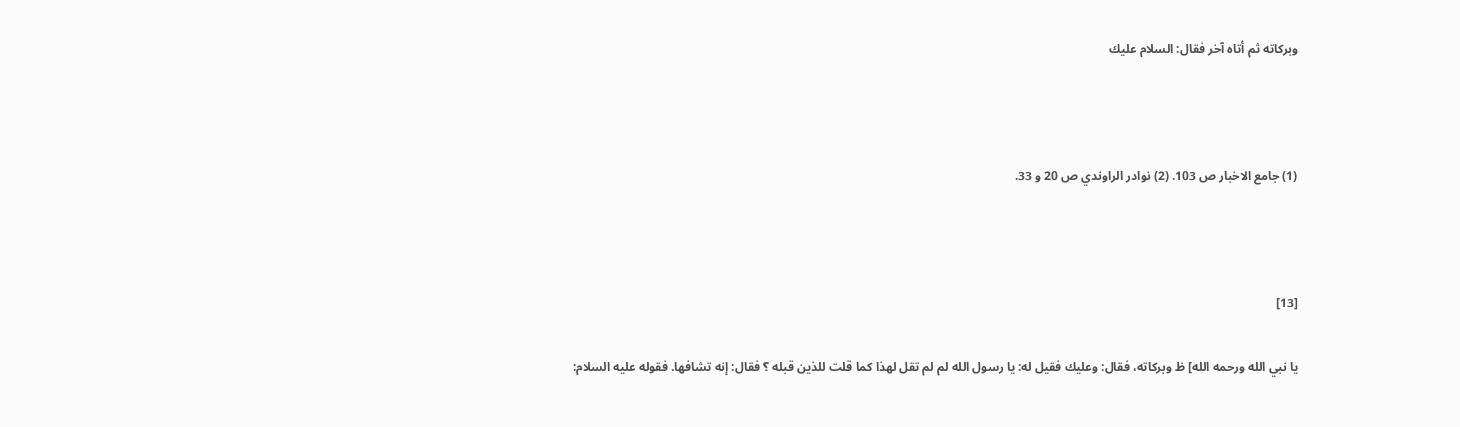وبركاته ثم أتاه آخر فقال: السلام عليك



(1) جامع الاخبار ص 103. (2) نوادر الراوندي ص 20 و 33.



[13]

يا نبي الله ورحمه الله] ظ وبركاته، فقال: وعليك فقيل له: يا رسول الله لم لم تقل لهذا كما قلت للذين قبله ؟ فقال: إنه تشافها. فقوله عليه السلام: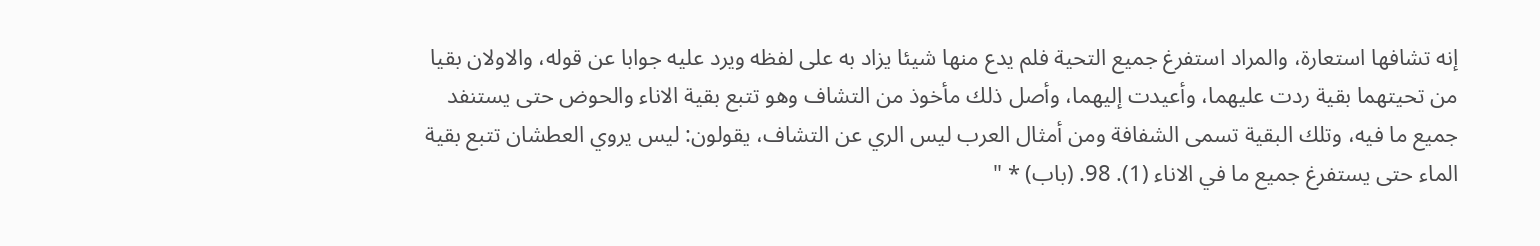إنه تشافها استعارة، والمراد استفرغ جميع التحية فلم يدع منها شيئا يزاد به على لفظه ويرد عليه جوابا عن قوله، والاولان بقيا من تحيتهما بقية ردت عليهما، وأعيدت إليهما، وأصل ذلك مأخوذ من التشاف وهو تتبع بقية الاناء والحوض حتى يستنفد جميع ما فيه، وتلك البقية تسمى الشفافة ومن أمثال العرب ليس الري عن التشاف، يقولون: ليس يروي العطشان تتبع بقية الماء حتى يستفرغ جميع ما في الاناء (1). 98. (باب) * "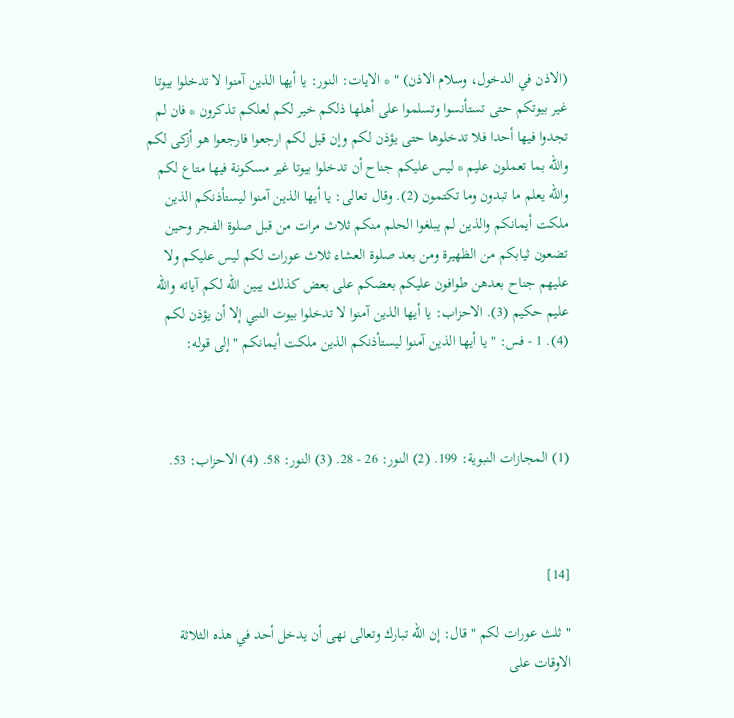(الاذن في الدخول، وسلام الاذن) " * الايات: النور: يا أيها الذين آمنوا لا تدخلوا بيوتا غير بيوتكم حتى تستأنسوا وتسلموا على أهلها ذلكم خير لكم لعلكم تذكرون * فان لم تجدوا فيها أحدا فلا تدخلوها حتى يؤذن لكم وإن قيل لكم ارجعوا فارجعوا هو أزكى لكم والله بما تعملون عليم * ليس عليكم جناح أن تدخلوا بيوتا غير مسكونة فيها متاع لكم والله يعلم ما تبدون وما تكتمون (2). وقال تعالى: يا أيها الذين آمنوا ليستأذنكم الذين ملكت أيمانكم والذين لم يبلغوا الحلم منكم ثلاث مرات من قبل صلوة الفجر وحين تضعون ثيابكم من الظهيرة ومن بعد صلوة العشاء ثلاث عورات لكم ليس عليكم ولا عليهم جناح بعدهن طوافون عليكم بعضكم على بعض كذلك يبين الله لكم آياته والله عليم حكيم (3). الاحزاب: يا أيها الذين آمنوا لا تدخلوا بيوت النبي إلا أن يؤذن لكم (4). 1 - فس: " يا أيها الذين آمنوا ليستأذنكم الذين ملكت أيمانكم " إلى قوله:



(1) المجازات النبوية: 199. (2) النور: 26 - 28. (3) النور: 58. (4) الاحزاب: 53.



[14]

" ثلث عورات لكم " قال: إن الله تبارك وتعالى نهى أن يدخل أحد في هذه الثلاثة الاوقات على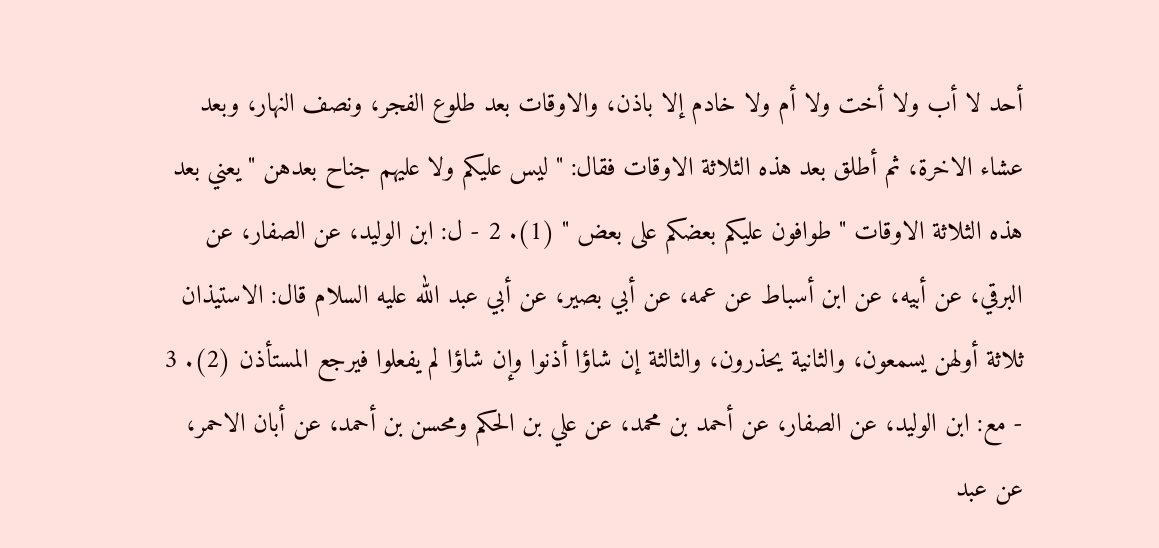أحد لا أب ولا أخت ولا أم ولا خادم إلا باذن، والاوقات بعد طلوع الفجر، ونصف النهار، وبعد عشاء الاخرة، ثم أطلق بعد هذه الثلاثة الاوقات فقال: " ليس عليكم ولا عليهم جناح بعدهن " يعني بعد هذه الثلاثة الاوقات " طوافون عليكم بعضكم على بعض " (1). 2 - ل: ابن الوليد، عن الصفار، عن البرقي، عن أبيه، عن ابن أسباط عن عمه، عن أبي بصير، عن أبي عبد الله عليه السلام قال: الاستيذان ثلاثة أولهن يسمعون، والثانية يحذرون، والثالثة إن شاؤا أذنوا وإن شاؤا لم يفعلوا فيرجع المستأذن (2). 3 - مع: ابن الوليد، عن الصفار، عن أحمد بن محمد، عن علي بن الحكم ومحسن بن أحمد، عن أبان الاحمر، عن عبد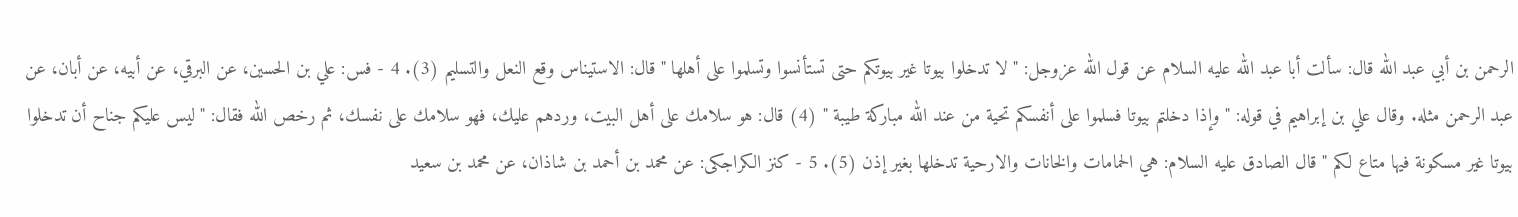الرحمن بن أبي عبد الله قال: سألت أبا عبد الله عليه السلام عن قول الله عزوجل: " لا تدخلوا بيوتا غير بيوتكم حتى تستأنسوا وتسلموا على أهلها " قال: الاستيناس وقع النعل والتسليم (3). 4 - فس: علي بن الحسين، عن البرقي، عن أبيه، عن أبان، عن عبد الرحمن مثله. وقال علي بن إبراهيم في قوله: " وإذا دخلتم بيوتا فسلموا على أنفسكم تحية من عند الله مباركة طيبة " (4) قال: هو سلامك على أهل البيت، وردهم عليك، فهو سلامك على نفسك، ثم رخص الله فقال: " ليس عليكم جناح أن تدخلوا بيوتا غير مسكونة فيها متاع لكم " قال الصادق عليه السلام: هي الحمامات والخانات والارحية تدخلها بغير إذن (5). 5 - كنز الكراجكى: عن محمد بن أحمد بن شاذان، عن محمد بن سعيد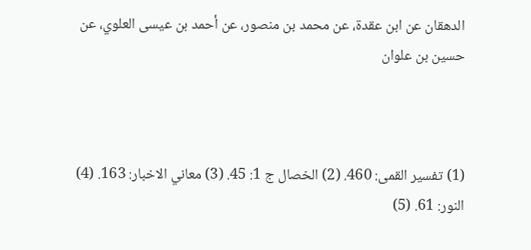الدهقان عن ابن عقدة، عن محمد بن منصور، عن أحمد بن عيسى العلوي، عن حسين بن علوان



(1) تفسير القمى: 460. (2) الخصال ج 1: 45. (3) معاني الاخبار: 163. (4) النور: 61. (5)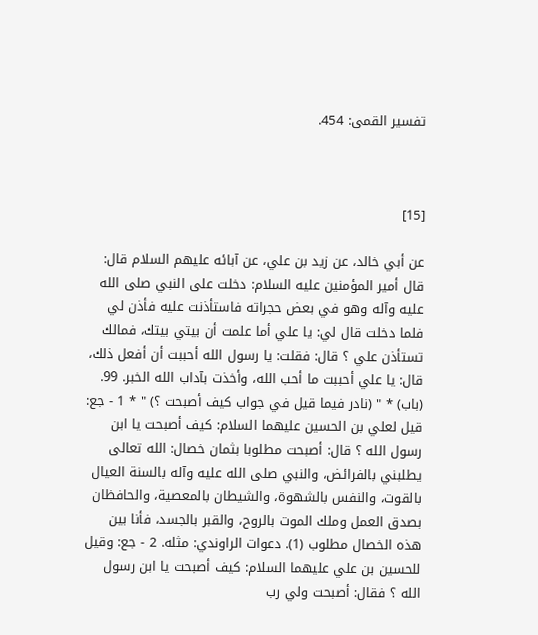تفسير القمى: 454.



[15]

عن أبي خالد، عن زيد بن علي، عن آبائه عليهم السلام قال: قال أمير المؤمنين عليه السلام: دخلت على النبي صلى الله عليه وآله وهو في بعض حجراته فاستأذنت عليه فأذن لي فلما دخلت قال لي: يا علي أما علمت أن بيتي بيتك، فمالك تستأذن علي ؟ قال: فقلت: يا رسول الله أحببت أن أفعل ذلك، قال: يا علي أحببت ما أحب الله، وأخذت بآداب الله الخبر. 99. (باب) * " (نادر فيما قيل في جواب كيف أصبحت ؟) " * 1 - جع: قيل لعلي بن الحسين عليهما السلام: كيف أصبحت يا ابن رسول الله ؟ قال: أصبحت مطلوبا بثمان خصال: الله تعالى يطلبني بالفرائض، والنبي صلى الله عليه وآله بالسنة العيال بالقوت، والنفس بالشهوة، والشيطان بالمعصية، والحافظان بصدق العمل وملك الموت بالروح، والقبر بالجسد، فأنا بين هذه الخصال مطلوب (1). دعوات الراوندي: مثله. 2 - جع: وقيل للحسين بن علي عليهما السلام: كيف أصبحت يا ابن رسول الله ؟ فقال: أصبحت ولي رب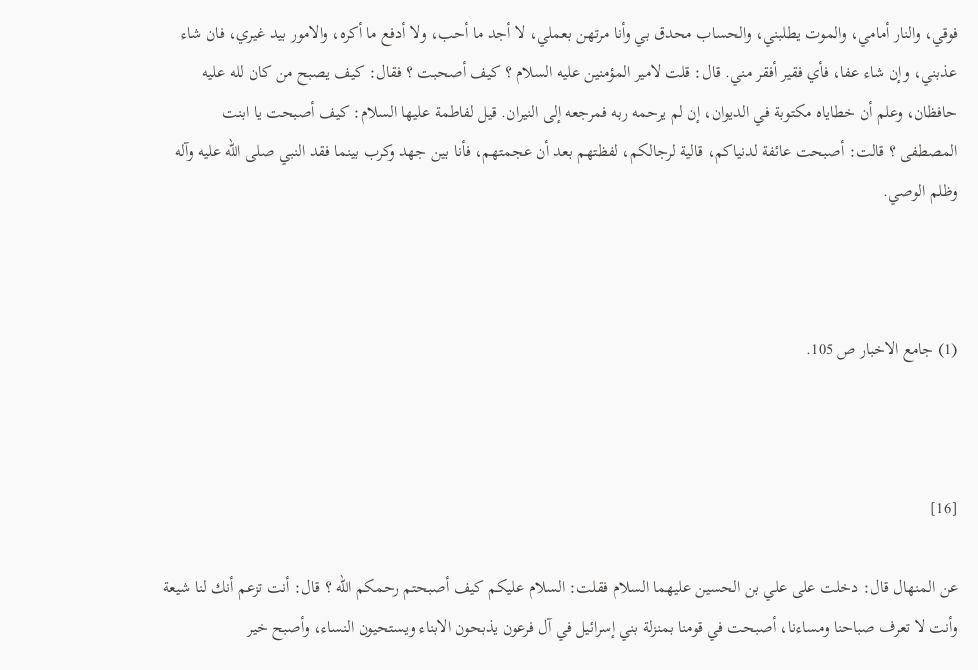فوقي، والنار أمامي، والموت يطلبني، والحساب محدق بي وأنا مرتهن بعملي، لا أجد ما أحب، ولا أدفع ما أكره، والامور بيد غيري، فان شاء عذبني، وإن شاء عفا، فأي فقير أفقر مني. قال: قلت لامير المؤمنين عليه السلام ؟ كيف أصحبت ؟ فقال: كيف يصبح من كان لله عليه حافظان، وعلم أن خطاياه مكتوبة في الديوان، إن لم يرحمه ربه فمرجعه إلى النيران. قيل لفاطمة عليها السلام: كيف أصبحت يا ابنت المصطفى ؟ قالت: أصبحت عائفة لدنياكم، قالية لرجالكم، لفظتهم بعد أن عجمتهم، فأنا بين جهد وكرب بينما فقد النبي صلى الله عليه وآله وظلم الوصي.



(1) جامع الاخبار ص 105.



[16]

عن المنهال قال: دخلت على علي بن الحسين عليهما السلام فقلت: السلام عليكم كيف أصبحتم رحمكم الله ؟ قال: أنت تزعم أنك لنا شيعة وأنت لا تعرف صباحنا ومساءنا، أصبحت في قومنا بمنزلة بني إسرائيل في آل فرعون يذبحون الابناء ويستحيون النساء، وأصبح خير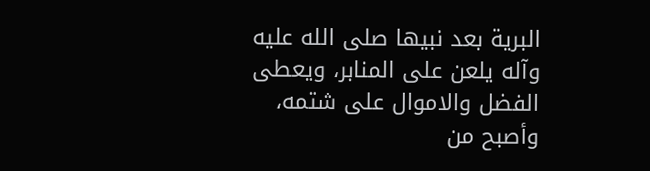البرية بعد نبيها صلى الله عليه وآله يلعن على المنابر، ويعطى الفضل والاموال على شتمه، وأصبح من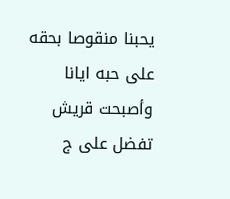يحبنا منقوصا بحقه على حبه ايانا وأصبحت قريش تفضل على ج